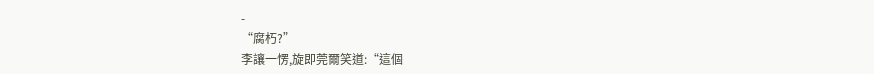-
“腐朽?”
李讓一愣,旋即莞爾笑道:“這個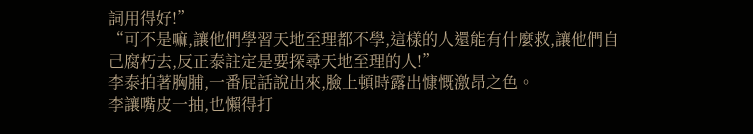詞用得好!”
“可不是嘛,讓他們學習天地至理都不學,這樣的人還能有什麼救,讓他們自己腐朽去,反正泰註定是要探尋天地至理的人!”
李泰拍著胸脯,一番屁話說出來,臉上頓時露出慷慨激昂之色。
李讓嘴皮一抽,也懶得打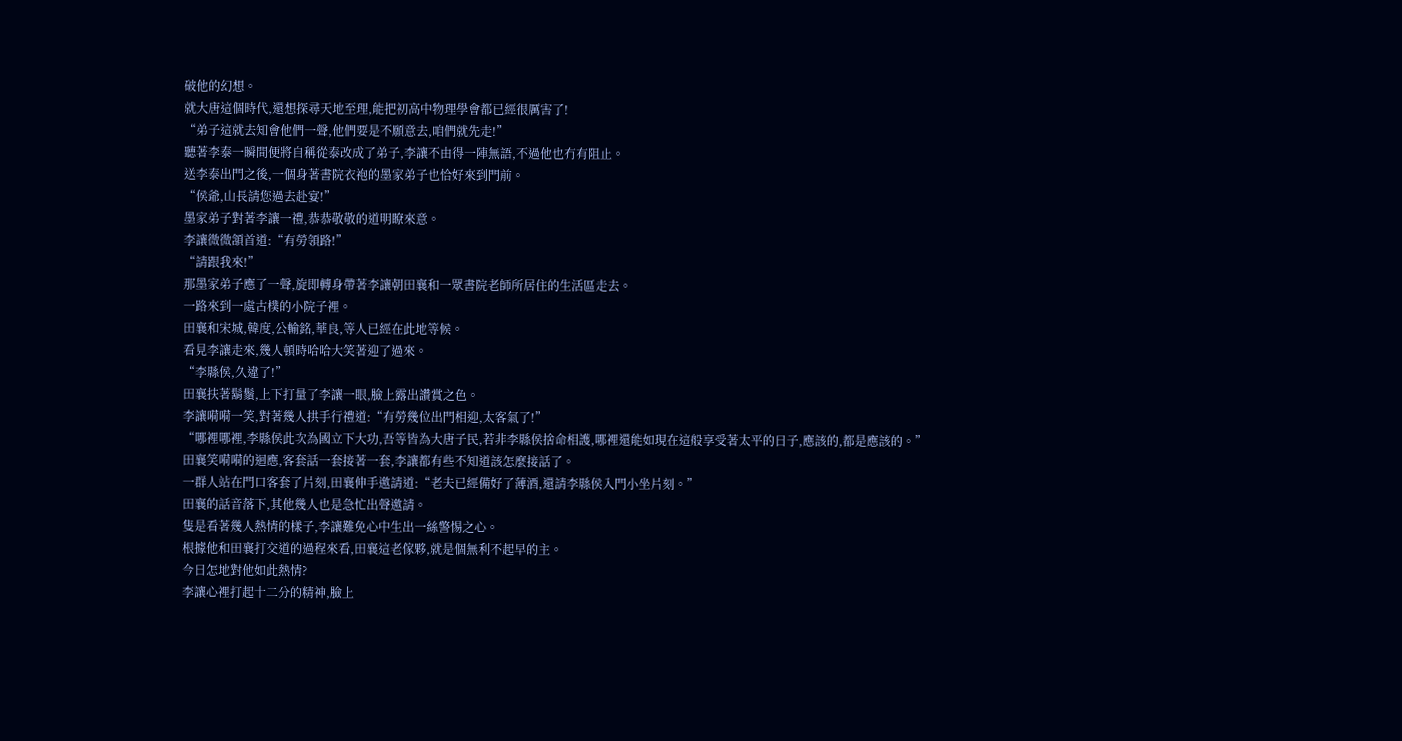破他的幻想。
就大唐這個時代,還想探尋天地至理,能把初高中物理學會都已經很厲害了!
“弟子這就去知會他們一聲,他們要是不願意去,咱們就先走!”
聽著李泰一瞬間便將自稱從泰改成了弟子,李讓不由得一陣無語,不過他也冇有阻止。
送李泰出門之後,一個身著書院衣袍的墨家弟子也恰好來到門前。
“侯爺,山長請您過去赴宴!”
墨家弟子對著李讓一禮,恭恭敬敬的道明瞭來意。
李讓微微頷首道:“有勞領路!”
“請跟我來!”
那墨家弟子應了一聲,旋即轉身帶著李讓朝田襄和一眾書院老師所居住的生活區走去。
一路來到一處古樸的小院子裡。
田襄和宋城,韓度,公輸銘,華良,等人已經在此地等候。
看見李讓走來,幾人頓時哈哈大笑著迎了過來。
“李縣侯,久違了!”
田襄扶著鬍鬚,上下打量了李讓一眼,臉上露出讚賞之色。
李讓嗬嗬一笑,對著幾人拱手行禮道:“有勞幾位出門相迎,太客氣了!”
“哪裡哪裡,李縣侯此次為國立下大功,吾等皆為大唐子民,若非李縣侯捨命相護,哪裡還能如現在這般享受著太平的日子,應該的,都是應該的。”
田襄笑嗬嗬的迴應,客套話一套接著一套,李讓都有些不知道該怎麼接話了。
一群人站在門口客套了片刻,田襄伸手邀請道:“老夫已經備好了薄酒,還請李縣侯入門小坐片刻。”
田襄的話音落下,其他幾人也是急忙出聲邀請。
隻是看著幾人熱情的樣子,李讓難免心中生出一絲警惕之心。
根據他和田襄打交道的過程來看,田襄這老傢夥,就是個無利不起早的主。
今日怎地對他如此熱情?
李讓心裡打起十二分的精神,臉上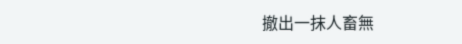撤出一抹人畜無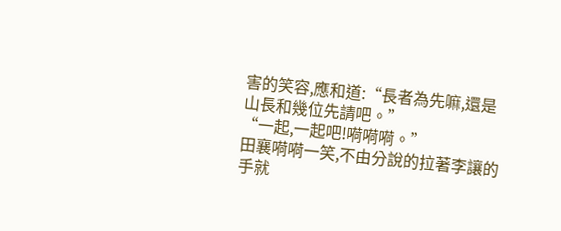害的笑容,應和道:“長者為先嘛,還是山長和幾位先請吧。”
“一起,一起吧!嗬嗬嗬。”
田襄嗬嗬一笑,不由分說的拉著李讓的手就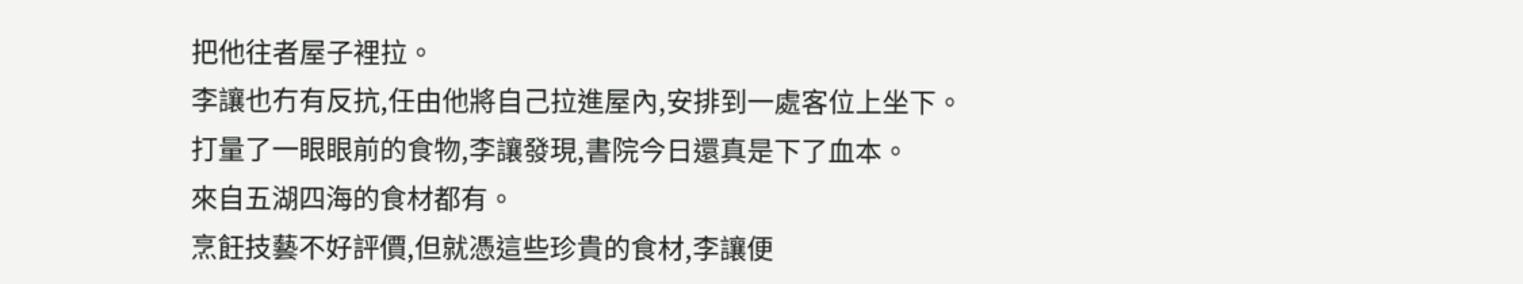把他往者屋子裡拉。
李讓也冇有反抗,任由他將自己拉進屋內,安排到一處客位上坐下。
打量了一眼眼前的食物,李讓發現,書院今日還真是下了血本。
來自五湖四海的食材都有。
烹飪技藝不好評價,但就憑這些珍貴的食材,李讓便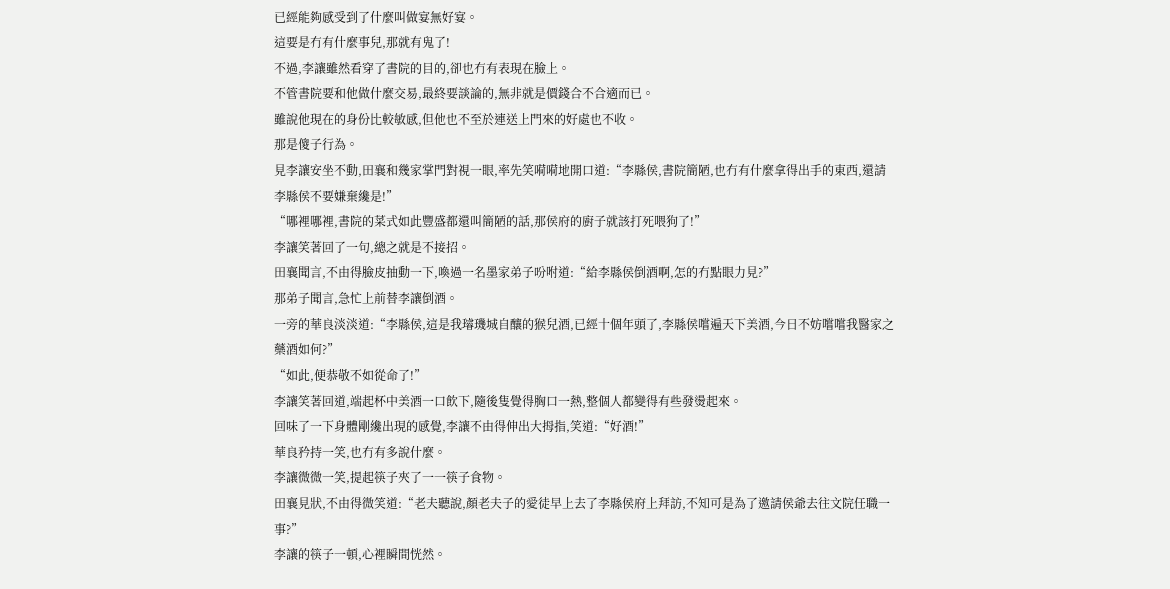已經能夠感受到了什麼叫做宴無好宴。
這要是冇有什麼事兒,那就有鬼了!
不過,李讓雖然看穿了書院的目的,卻也冇有表現在臉上。
不管書院要和他做什麼交易,最終要談論的,無非就是價錢合不合適而已。
雖說他現在的身份比較敏感,但他也不至於連送上門來的好處也不收。
那是傻子行為。
見李讓安坐不動,田襄和幾家掌門對視一眼,率先笑嗬嗬地開口道:“李縣侯,書院簡陋,也冇有什麼拿得出手的東西,還請李縣侯不要嫌棄纔是!”
“哪裡哪裡,書院的菜式如此豐盛都還叫簡陋的話,那侯府的廚子就該打死喂狗了!”
李讓笑著回了一句,總之就是不接招。
田襄聞言,不由得臉皮抽動一下,喚過一名墨家弟子吩咐道:“給李縣侯倒酒啊,怎的冇點眼力見?”
那弟子聞言,急忙上前替李讓倒酒。
一旁的華良淡淡道:“李縣侯,這是我璿璣城自釀的猴兒酒,已經十個年頭了,李縣侯嚐遍天下美酒,今日不妨嚐嚐我醫家之藥酒如何?”
“如此,便恭敬不如從命了!”
李讓笑著回道,端起杯中美酒一口飲下,隨後隻覺得胸口一熱,整個人都變得有些發燙起來。
回味了一下身體剛纔出現的感覺,李讓不由得伸出大拇指,笑道:“好酒!”
華良矜持一笑,也冇有多說什麼。
李讓微微一笑,提起筷子夾了一一筷子食物。
田襄見狀,不由得微笑道:“老夫聽說,顏老夫子的愛徒早上去了李縣侯府上拜訪,不知可是為了邀請侯爺去往文院任職一事?”
李讓的筷子一頓,心裡瞬間恍然。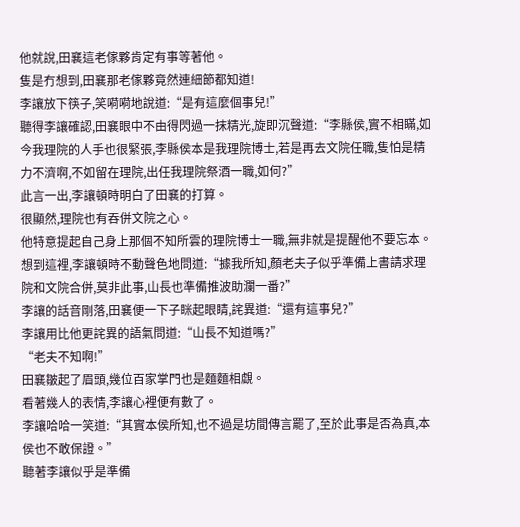他就說,田襄這老傢夥肯定有事等著他。
隻是冇想到,田襄那老傢夥竟然連細節都知道!
李讓放下筷子,笑嗬嗬地說道:“是有這麼個事兒!”
聽得李讓確認,田襄眼中不由得閃過一抹精光,旋即沉聲道:“李縣侯,實不相瞞,如今我理院的人手也很緊張,李縣侯本是我理院博士,若是再去文院任職,隻怕是精力不濟啊,不如留在理院,出任我理院祭酒一職,如何?”
此言一出,李讓頓時明白了田襄的打算。
很顯然,理院也有吞併文院之心。
他特意提起自己身上那個不知所雲的理院博士一職,無非就是提醒他不要忘本。
想到這裡,李讓頓時不動聲色地問道:“據我所知,顏老夫子似乎準備上書請求理院和文院合併,莫非此事,山長也準備推波助瀾一番?”
李讓的話音剛落,田襄便一下子眯起眼睛,詫異道:“還有這事兒?”
李讓用比他更詫異的語氣問道:“山長不知道嗎?”
“老夫不知啊!”
田襄皺起了眉頭,幾位百家掌門也是麵麵相覷。
看著幾人的表情,李讓心裡便有數了。
李讓哈哈一笑道:“其實本侯所知,也不過是坊間傳言罷了,至於此事是否為真,本侯也不敢保證。”
聽著李讓似乎是準備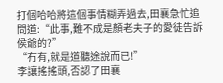打個哈哈將這個事情糊弄過去,田襄急忙追問道:“此事,難不成是顏老夫子的愛徒告訴侯爺的?”
“冇有,就是道聽途說而已!”
李讓搖搖頭,否認了田襄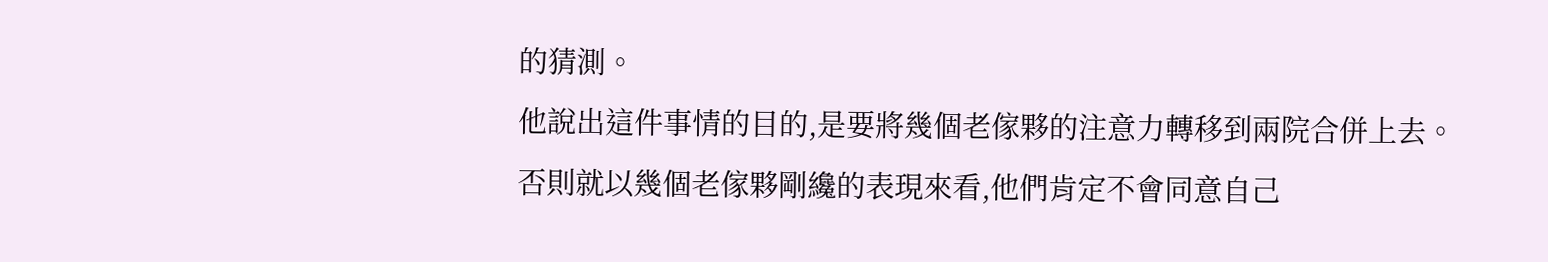的猜測。
他說出這件事情的目的,是要將幾個老傢夥的注意力轉移到兩院合併上去。
否則就以幾個老傢夥剛纔的表現來看,他們肯定不會同意自己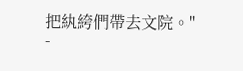把紈絝們帶去文院。"
-